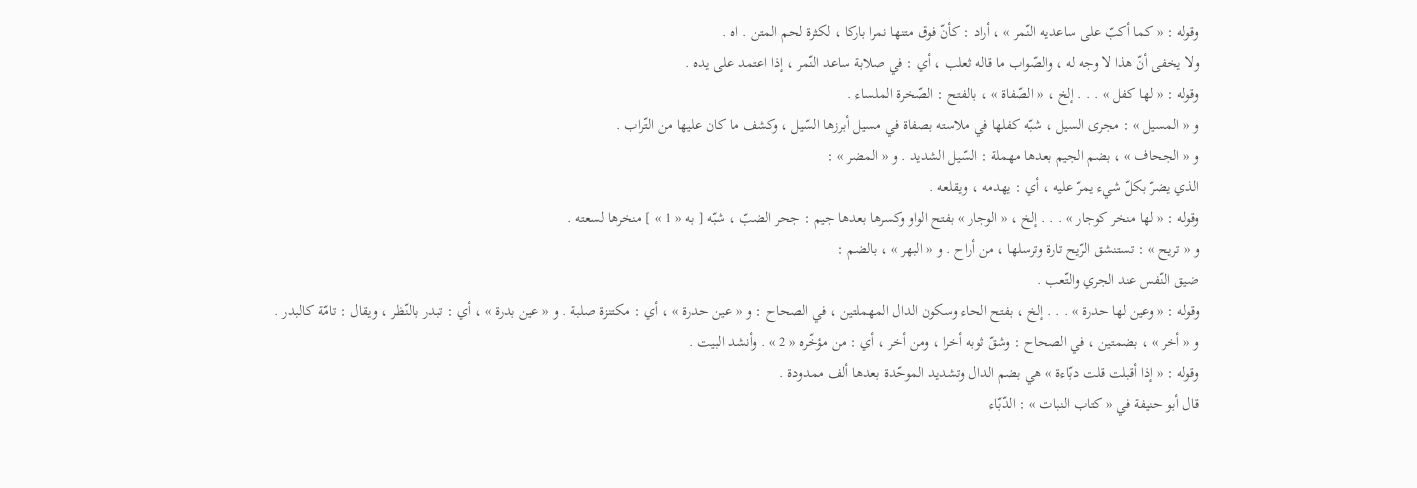وقوله : « كما أكبّ على ساعديه النّمر » ، أراد : كأنّ فوق متنها نمرا باركا ، لكثرة لحم المتن . اه .
ولا يخفى أنّ هذا لا وجه له ، والصّواب ما قاله ثعلب ، أي : في صلابة ساعد النّمر ، إذا اعتمد على يده .
وقوله : « لها كفل » . . . إلخ ، « الصّفاة » ، بالفتح : الصّخرة الملساء .
و « المسيل » : مجرى السيل ، شبّه كفلها في ملاسته بصفاة في مسيل أبرزها السّيل ، وكشف ما كان عليها من التّراب .
و « الجحاف » ، بضم الجيم بعدها مهملة : السّيل الشديد . و « المضر » :
الذي يضرّ بكلّ شيء يمرّ عليه ، أي : يهدمه ، ويقلعه .
وقوله : « لها منخر كوجار » . . . إلخ ، « الوجار » بفتح الواو وكسرها بعدها جيم : جحر الضبّ ، شبّه [ به « 1 » ] منخرها لسعته .
و « تريح » : تستنشق الرّيح تارة وترسلها ، من أراح . و « البهر » ، بالضم :
ضيق النّفس عند الجري والتّعب .
وقوله : « وعين لها حدرة » . . . إلخ ، بفتح الحاء وسكون الدال المهملتين ، في الصحاح : و « عين حدرة » ، أي : مكتنزة صلبة . و « عين بدرة » ، أي : تبدر بالنّظر ، ويقال : تامّة كالبدر .
و « أخر » ، بضمتين ، في الصحاح : وشقّ ثوبه أخرا ، ومن أخر ، أي : من مؤخّره « 2 » . وأنشد البيت .
وقوله : « إذا أقبلت قلت دبّاءة » هي بضم الدال وتشديد الموحّدة بعدها ألف ممدودة .
قال أبو حنيفة في « كتاب النبات » : الدّبّاء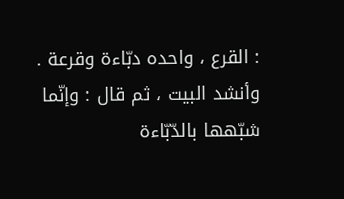: القرع ، واحده دبّاءة وقرعة .
وأنشد البيت ، ثم قال : وإنّما شبّهها بالدّبّاءة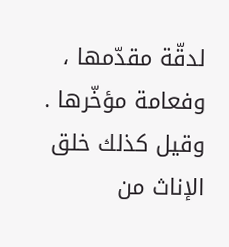لدقّة مقدّمها ، وفعامة مؤخّرها .
وقيل كذلك خلق الإناث من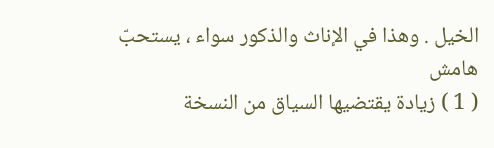الخيل . وهذا في الإناث والذكور سواء ، يستحبّ
هامش
( 1 ) زيادة يقتضيها السياق من النسخة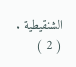الشنقيطية .
( 2 )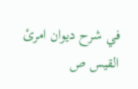في شرح ديوان امرئ القيس ص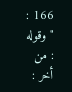166 : " وقوله : من أخر :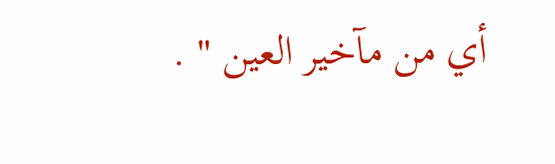أي من مآخير العين " .